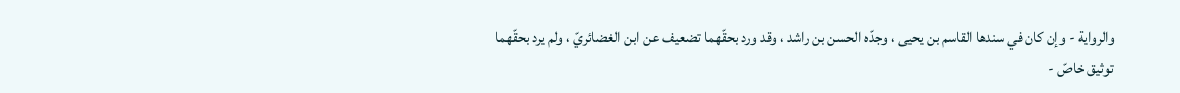والرواية - وإن كان في سندها القاسم بن يحيى ، وجدّه الحسن بن راشد ، وقد ورد بحقّهما تضعيف عن ابن الغضائريّ ، ولم يرد بحقّهما توثيق خاصّ -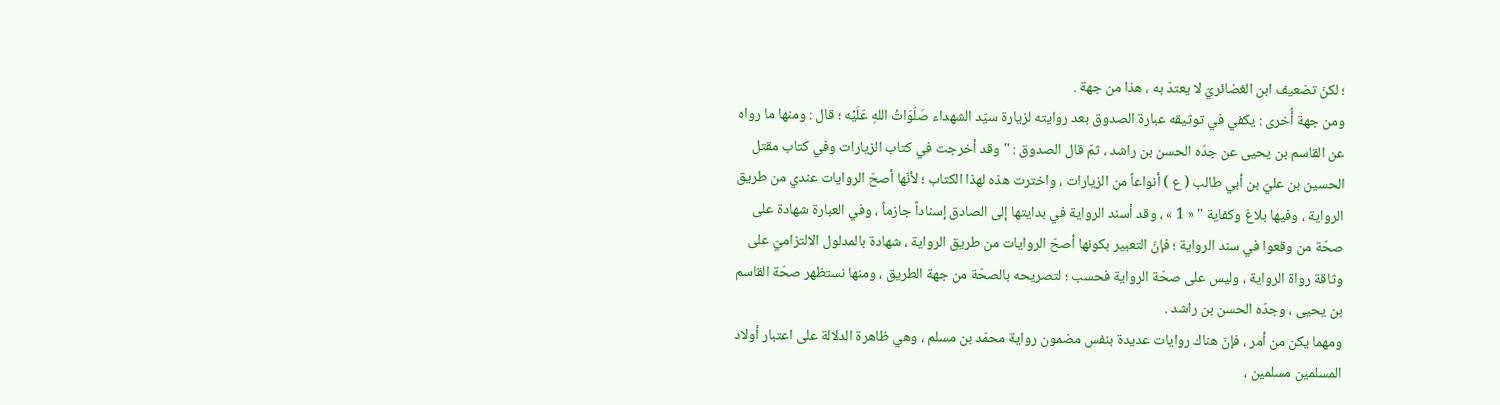؛ لكنّ تضعيف ابن الغضائريّ لا يعتدّ به ، هذا من جهة .
ومن جهة أُخرى : يكفي في توثيقه عبارة الصدوق بعد روايته لزيارة سيّد الشهداء صَلَوَاتُ اللهِ عَلَيْه ؛ قال : ومنها ما رواه عن القاسم بن يحيى عن جدّه الحسن بن راشد ، ثمّ قال الصدوق : " وقد أخرجت في كتاب الزيارات وفي كتاب مقتل الحسين بن عليّ بن أبي طالب ( ع ) أنواعاً من الزيارات ، واخترت هذه لهذا الكتاب ؛ لأنّها أصحّ الروايات عندي من طريق الرواية ، وفيها بلاغ وكفاية " « 1 » ، وقد أسند الرواية في بدايتها إلى الصادق إسناداً جازماً ، وفي العبارة شهادة على صحّة من وقعوا في سند الرواية ؛ فإنّ التعبير بكونها أصحّ الروايات من طريق الرواية ، شهادة بالمدلول الالتزاميّ على وثاقة رواة الرواية ، وليس على صحّة الرواية فحسب ؛ لتصريحه بالصحّة من جهة الطريق ، ومنها نستظهر صحّة القاسم بن يحيى ، وجدّه الحسن بن راشد .
ومهما يكن من أمر ، فإنّ هناك روايات عديدة بنفس مضمون رواية محمّد بن مسلم ، وهي ظاهرة الدلالة على اعتبار أولاد المسلمين مسلمين ،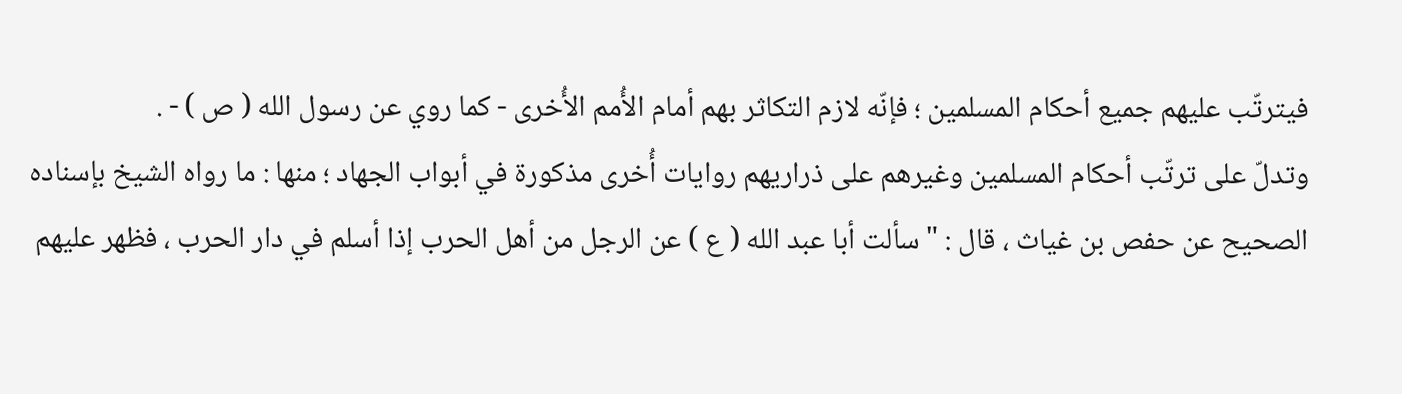فيترتّب عليهم جميع أحكام المسلمين ؛ فإنّه لازم التكاثر بهم أمام الأُمم الأُخرى - كما روي عن رسول الله ( ص ) - .
وتدلّ على ترتّب أحكام المسلمين وغيرهم على ذراريهم روايات أُخرى مذكورة في أبواب الجهاد ؛ منها : ما رواه الشيخ بإسناده الصحيح عن حفص بن غياث ، قال : " سألت أبا عبد الله ( ع ) عن الرجل من أهل الحرب إذا أسلم في دار الحرب ، فظهر عليهم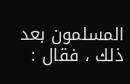المسلمون بعد ذلك ، فقال :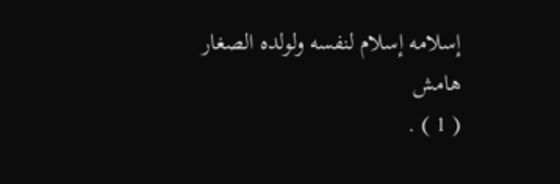إسلامه إسلام لنفسه ولولده الصغار
هامش
( 1 ) .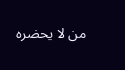من لا يحضره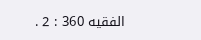الفقيه 360 : 2 .